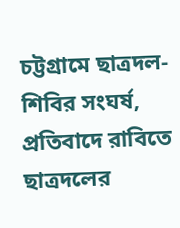চট্টগ্রামে ছাত্রদল-শিবির সংঘর্ষ, প্রতিবাদে রাবিতে ছাত্রদলের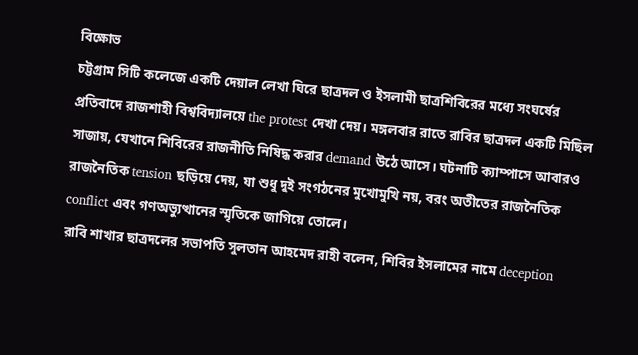বিক্ষোভ
চট্টগ্রাম সিটি কলেজে একটি দেয়াল লেখা ঘিরে ছাত্রদল ও ইসলামী ছাত্রশিবিরের মধ্যে সংঘর্ষের প্রতিবাদে রাজশাহী বিশ্ববিদ্যালয়ে the protest দেখা দেয়। মঙ্গলবার রাতে রাবির ছাত্রদল একটি মিছিল সাজায়, যেখানে শিবিরের রাজনীতি নিষিদ্ধ করার demand উঠে আসে। ঘটনাটি ক্যাম্পাসে আবারও রাজনৈতিক tension ছড়িয়ে দেয়, যা শুধু দুই সংগঠনের মুখোমুখি নয়, বরং অতীতের রাজনৈতিক conflict এবং গণঅভ্যুত্থানের স্মৃতিকে জাগিয়ে তোলে।
রাবি শাখার ছাত্রদলের সভাপতি সুলতান আহমেদ রাহী বলেন, শিবির ইসলামের নামে deception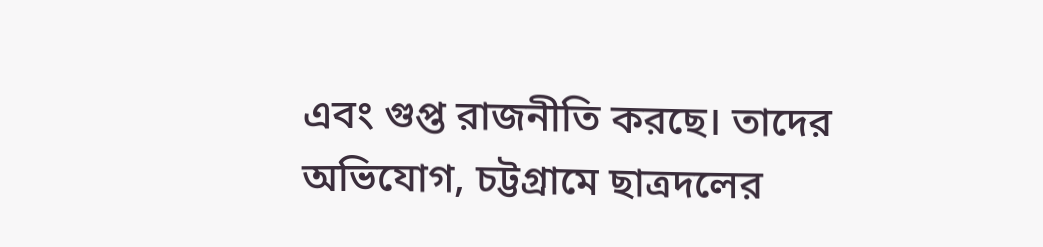এবং গুপ্ত রাজনীতি করছে। তাদের অভিযোগ, চট্টগ্রামে ছাত্রদলের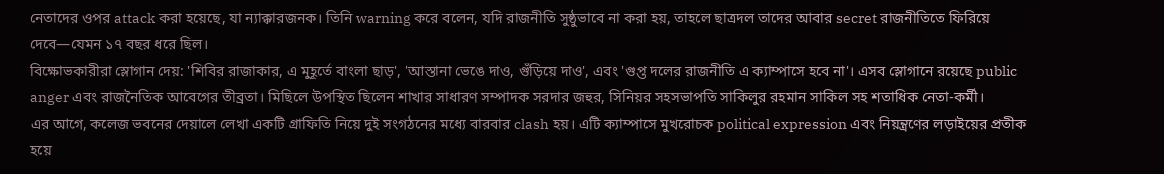নেতাদের ওপর attack করা হয়েছে, যা ন্যাক্কারজনক। তিনি warning করে বলেন, যদি রাজনীতি সুষ্ঠুভাবে না করা হয়, তাহলে ছাত্রদল তাদের আবার secret রাজনীতিতে ফিরিয়ে দেবে—যেমন ১৭ বছর ধরে ছিল।
বিক্ষোভকারীরা স্লোগান দেয়: 'শিবির রাজাকার, এ মুহূর্তে বাংলা ছাড়', 'আস্তানা ভেঙে দাও, গুঁড়িয়ে দাও', এবং 'গুপ্ত দলের রাজনীতি এ ক্যাম্পাসে হবে না'। এসব স্লোগানে রয়েছে public anger এবং রাজনৈতিক আবেগের তীব্রতা। মিছিলে উপস্থিত ছিলেন শাখার সাধারণ সম্পাদক সরদার জহুর, সিনিয়র সহসভাপতি সাকিলুর রহমান সাকিল সহ শতাধিক নেতা-কর্মী।
এর আগে, কলেজ ভবনের দেয়ালে লেখা একটি গ্রাফিতি নিয়ে দুই সংগঠনের মধ্যে বারবার clash হয়। এটি ক্যাম্পাসে মুখরোচক political expression এবং নিয়ন্ত্রণের লড়াইয়ের প্রতীক হয়ে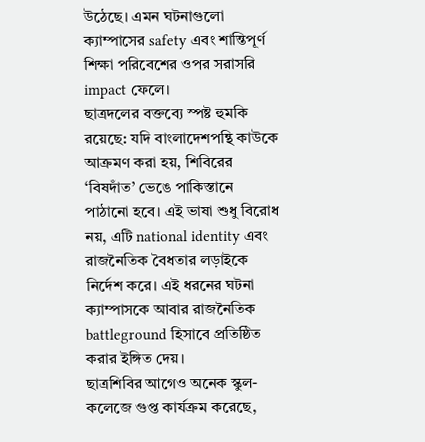উঠেছে। এমন ঘটনাগুলো ক্যাম্পাসের safety এবং শান্তিপূর্ণ শিক্ষা পরিবেশের ওপর সরাসরি impact ফেলে।
ছাত্রদলের বক্তব্যে স্পষ্ট হুমকি রয়েছে: যদি বাংলাদেশপন্থি কাউকে আক্রমণ করা হয়, শিবিরের ‘বিষদাঁত’ ভেঙে পাকিস্তানে পাঠানো হবে। এই ভাষা শুধু বিরোধ নয়, এটি national identity এবং রাজনৈতিক বৈধতার লড়াইকে নির্দেশ করে। এই ধরনের ঘটনা ক্যাম্পাসকে আবার রাজনৈতিক battleground হিসাবে প্রতিষ্ঠিত করার ইঙ্গিত দেয়।
ছাত্রশিবির আগেও অনেক স্কুল-কলেজে গুপ্ত কার্যক্রম করেছে,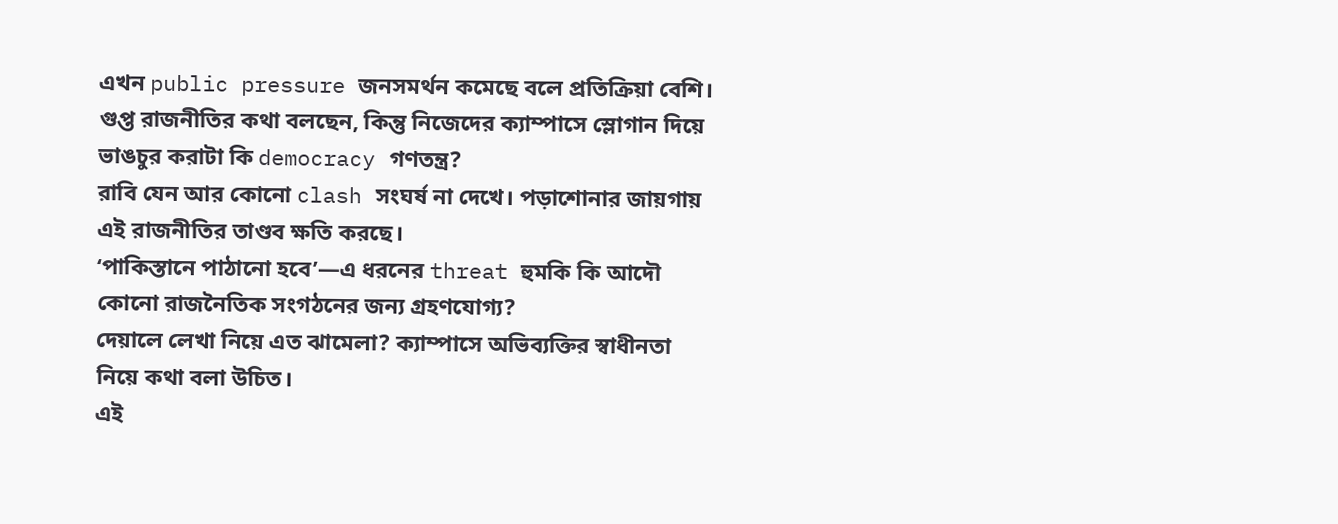এখন public pressure জনসমর্থন কমেছে বলে প্রতিক্রিয়া বেশি।
গুপ্ত রাজনীতির কথা বলছেন, কিন্তু নিজেদের ক্যাম্পাসে স্লোগান দিয়ে ভাঙচুর করাটা কি democracy গণতন্ত্র?
রাবি যেন আর কোনো clash সংঘর্ষ না দেখে। পড়াশোনার জায়গায় এই রাজনীতির তাণ্ডব ক্ষতি করছে।
‘পাকিস্তানে পাঠানো হবে’—এ ধরনের threat হুমকি কি আদৌ কোনো রাজনৈতিক সংগঠনের জন্য গ্রহণযোগ্য?
দেয়ালে লেখা নিয়ে এত ঝামেলা? ক্যাম্পাসে অভিব্যক্তির স্বাধীনতা নিয়ে কথা বলা উচিত।
এই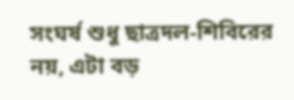সংঘর্ষ শুধু ছাত্রদল-শিবিরের নয়, এটা বড়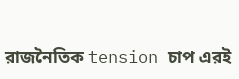রাজনৈতিক tension চাপ এরই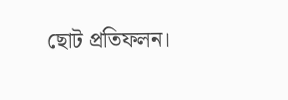ছোট প্রতিফলন।